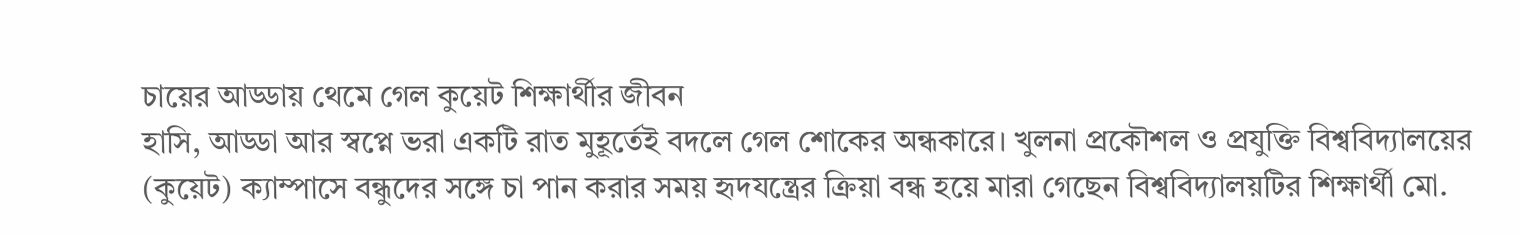চায়ের আড্ডায় থেমে গেল কুয়েট শিক্ষার্থীর জীবন
হাসি, আড্ডা আর স্বপ্নে ভরা একটি রাত মুহূর্তেই বদলে গেল শোকের অন্ধকারে। খুলনা প্রকৌশল ও প্রযুক্তি বিশ্ববিদ্যালয়ের (কুয়েট) ক্যাম্পাসে বন্ধুদের সঙ্গে চা পান করার সময় হৃদযন্ত্রের ক্রিয়া বন্ধ হয়ে মারা গেছেন বিশ্ববিদ্যালয়টির শিক্ষার্থী মো.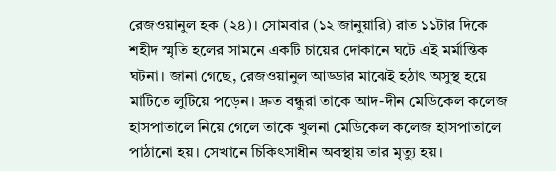রেজওয়ানুল হক (২৪)। সোমবার (১২ জানুয়ারি) রাত ১১টার দিকে শহীদ স্মৃতি হলের সামনে একটি চায়ের দোকানে ঘটে এই মর্মান্তিক ঘটনা। জানা গেছে, রেজওয়ানুল আড্ডার মাঝেই হঠাৎ অসুস্থ হয়ে মাটিতে লুটিয়ে পড়েন। দ্রুত বন্ধুরা তাকে আদ-দীন মেডিকেল কলেজ হাসপাতালে নিয়ে গেলে তাকে খুলনা মেডিকেল কলেজ হাসপাতালে পাঠানো হয়। সেখানে চিকিৎসাধীন অবস্থায় তার মৃত্যু হয়।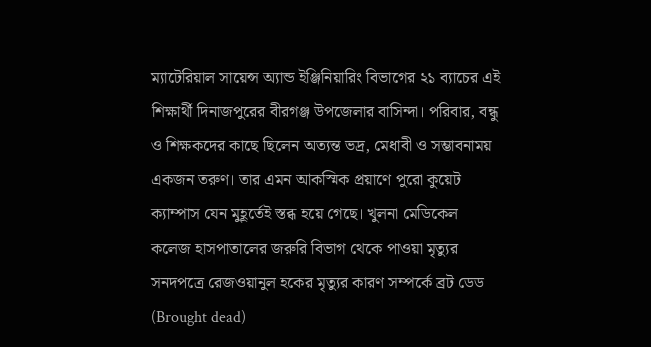ম্যাটেরিয়াল সায়েন্স অ্যান্ড ইঞ্জিনিয়ারিং বিভাগের ২১ ব্যাচের এই শিক্ষার্থী দিনাজপুরের বীরগঞ্জ উপজেলার বাসিন্দা। পরিবার, বন্ধু ও শিক্ষকদের কাছে ছিলেন অত্যন্ত ভদ্র, মেধাবী ও সম্ভাবনাময় একজন তরুণ। তার এমন আকস্মিক প্রয়াণে পুরো কুয়েট ক্যাম্পাস যেন মুহূর্তেই স্তব্ধ হয়ে গেছে। খুলনা মেডিকেল কলেজ হাসপাতালের জরুরি বিভাগ থেকে পাওয়া মৃত্যুর সনদপত্রে রেজওয়ানুল হকের মৃত্যুর কারণ সম্পর্কে ব্রট ডেড (Brought dead)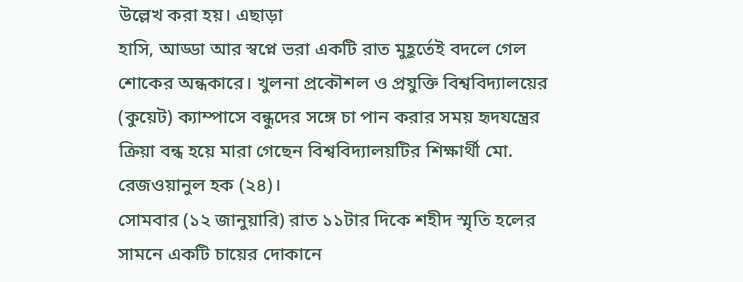উল্লেখ করা হয়। এছাড়া
হাসি, আড্ডা আর স্বপ্নে ভরা একটি রাত মুহূর্তেই বদলে গেল শোকের অন্ধকারে। খুলনা প্রকৌশল ও প্রযুক্তি বিশ্ববিদ্যালয়ের (কুয়েট) ক্যাম্পাসে বন্ধুদের সঙ্গে চা পান করার সময় হৃদযন্ত্রের ক্রিয়া বন্ধ হয়ে মারা গেছেন বিশ্ববিদ্যালয়টির শিক্ষার্থী মো. রেজওয়ানুল হক (২৪)।
সোমবার (১২ জানুয়ারি) রাত ১১টার দিকে শহীদ স্মৃতি হলের সামনে একটি চায়ের দোকানে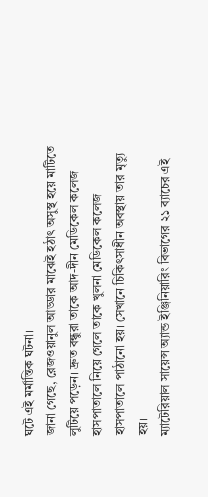ঘটে এই মর্মান্তিক ঘটনা।
জানা গেছে, রেজওয়ানুল আড্ডার মাঝেই হঠাৎ অসুস্থ হয়ে মাটিতে লুটিয়ে পড়েন। দ্রুত বন্ধুরা তাকে আদ-দীন মেডিকেল কলেজ হাসপাতালে নিয়ে গেলে তাকে খুলনা মেডিকেল কলেজ হাসপাতালে পাঠানো হয়। সেখানে চিকিৎসাধীন অবস্থায় তার মৃত্যু হয়।
ম্যাটেরিয়াল সায়েন্স অ্যান্ড ইঞ্জিনিয়ারিং বিভাগের ২১ ব্যাচের এই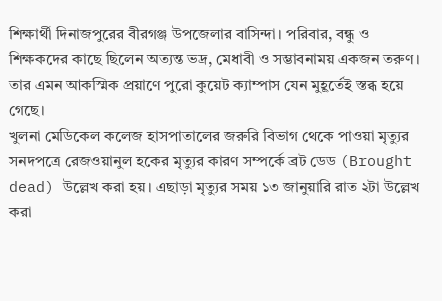শিক্ষার্থী দিনাজপুরের বীরগঞ্জ উপজেলার বাসিন্দা। পরিবার, বন্ধু ও শিক্ষকদের কাছে ছিলেন অত্যন্ত ভদ্র, মেধাবী ও সম্ভাবনাময় একজন তরুণ। তার এমন আকস্মিক প্রয়াণে পুরো কুয়েট ক্যাম্পাস যেন মুহূর্তেই স্তব্ধ হয়ে গেছে।
খুলনা মেডিকেল কলেজ হাসপাতালের জরুরি বিভাগ থেকে পাওয়া মৃত্যুর সনদপত্রে রেজওয়ানুল হকের মৃত্যুর কারণ সম্পর্কে ব্রট ডেড (Brought dead) উল্লেখ করা হয়। এছাড়া মৃত্যুর সময় ১৩ জানুয়ারি রাত ২টা উল্লেখ করা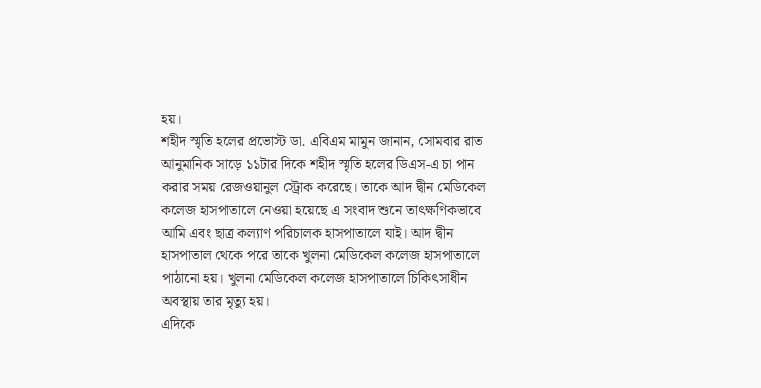হয়।
শহীদ স্মৃতি হলের প্রভোস্ট ডা. এবিএম মামুন জানান, সোমবার রাত আনুমানিক সাড়ে ১১টার দিকে শহীদ স্মৃতি হলের ডিএস-এ চা পান করার সময় রেজওয়ানুল স্ট্রোক করেছে। তাকে আদ দ্বীন মেডিকেল কলেজ হাসপাতালে নেওয়া হয়েছে এ সংবাদ শুনে তাৎক্ষণিকভাবে আমি এবং ছাত্র কল্যাণ পরিচালক হাসপাতালে যাই। আদ দ্বীন হাসপাতাল থেকে পরে তাকে খুলনা মেডিকেল কলেজ হাসপাতালে পাঠানো হয়। খুলনা মেডিকেল কলেজ হাসপাতালে চিকিৎসাধীন অবস্থায় তার মৃত্যু হয়।
এদিকে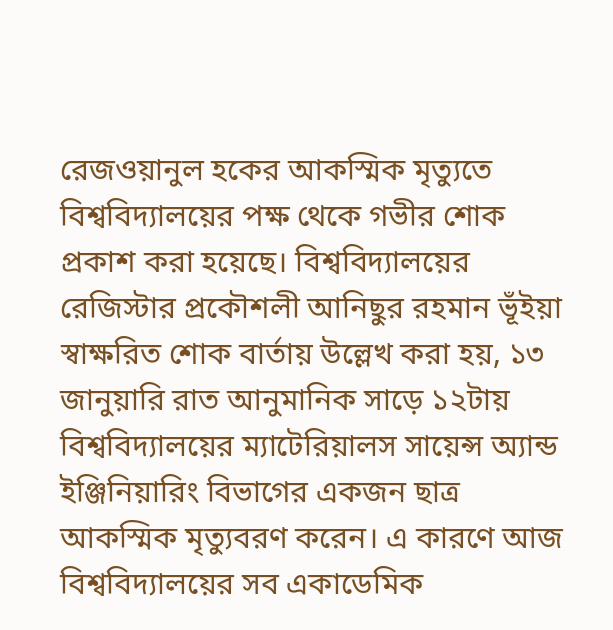রেজওয়ানুল হকের আকস্মিক মৃত্যুতে বিশ্ববিদ্যালয়ের পক্ষ থেকে গভীর শোক প্রকাশ করা হয়েছে। বিশ্ববিদ্যালয়ের রেজিস্টার প্রকৌশলী আনিছুর রহমান ভূঁইয়া স্বাক্ষরিত শোক বার্তায় উল্লেখ করা হয়, ১৩ জানুয়ারি রাত আনুমানিক সাড়ে ১২টায় বিশ্ববিদ্যালয়ের ম্যাটেরিয়ালস সায়েন্স অ্যান্ড ইঞ্জিনিয়ারিং বিভাগের একজন ছাত্র আকস্মিক মৃত্যুবরণ করেন। এ কারণে আজ বিশ্ববিদ্যালয়ের সব একাডেমিক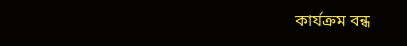কার্যক্রম বন্ধ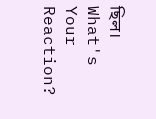ছিল।
What's Your Reaction?